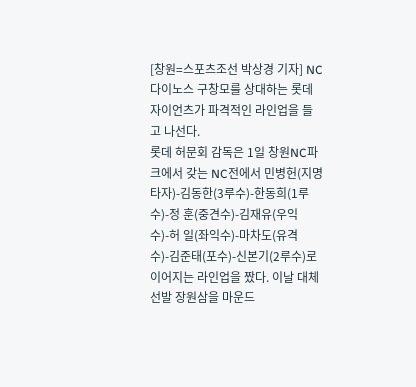[창원=스포츠조선 박상경 기자] NC 다이노스 구창모를 상대하는 롯데 자이언츠가 파격적인 라인업을 들고 나선다.
롯데 허문회 감독은 1일 창원NC파크에서 갖는 NC전에서 민병헌(지명 타자)-김동한(3루수)-한동희(1루수)-정 훈(중견수)-김재유(우익수)-허 일(좌익수)-마차도(유격수)-김준태(포수)-신본기(2루수)로 이어지는 라인업을 짰다. 이날 대체 선발 장원삼을 마운드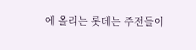에 올리는 롯데는 주전들이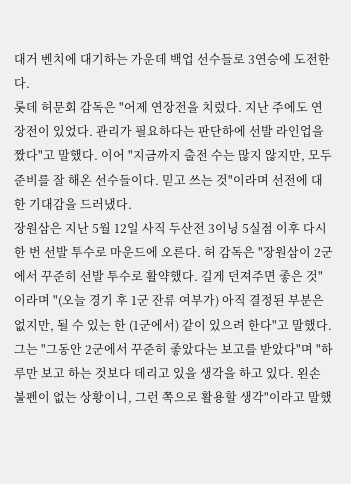대거 벤치에 대기하는 가운데 백업 선수들로 3연승에 도전한다.
롯데 허문회 감독은 "어제 연장전을 치렀다. 지난 주에도 연장전이 있었다. 관리가 필요하다는 판단하에 선발 라인업을 짰다"고 말했다. 이어 "지금까지 출전 수는 많지 않지만, 모두 준비를 잘 해온 선수들이다. 믿고 쓰는 것"이라며 선전에 대한 기대감을 드러냈다.
장원삼은 지난 5월 12일 사직 두산전 3이닝 5실점 이후 다시 한 번 선발 투수로 마운드에 오른다. 허 감독은 "장원삼이 2군에서 꾸준히 선발 투수로 활약했다. 길게 던져주면 좋은 것"이라며 "(오늘 경기 후 1군 잔류 여부가) 아직 결정된 부분은 없지만, 될 수 있는 한 (1군에서) 같이 있으려 한다"고 말했다. 그는 "그동안 2군에서 꾸준히 좋았다는 보고를 받았다"며 "하루만 보고 하는 것보다 데리고 있을 생각을 하고 있다. 왼손 불펜이 없는 상황이니, 그런 쪽으로 활용할 생각"이라고 말했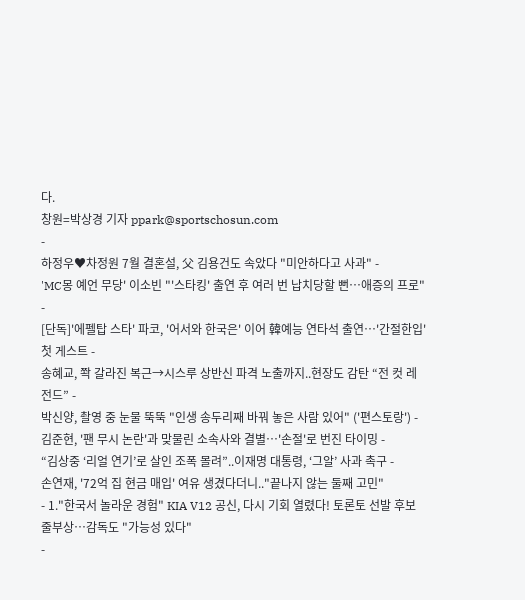다.
창원=박상경 기자 ppark@sportschosun.com
-
하정우♥차정원 7월 결혼설, 父 김용건도 속았다 "미안하다고 사과" -
'MC몽 예언 무당' 이소빈 "'스타킹' 출연 후 여러 번 납치당할 뻔…애증의 프로" -
[단독]'에펠탑 스타' 파코, '어서와 한국은' 이어 韓예능 연타석 출연…'간절한입' 첫 게스트 -
송혜교, 쫙 갈라진 복근→시스루 상반신 파격 노출까지..현장도 감탄 “전 컷 레전드” -
박신양, 촬영 중 눈물 뚝뚝 "인생 송두리째 바꿔 놓은 사람 있어" ('편스토랑') -
김준현, '팬 무시 논란'과 맞물린 소속사와 결별…'손절'로 번진 타이밍 -
“김상중 ‘리얼 연기’로 살인 조폭 몰려”..이재명 대통령, ‘그알’ 사과 촉구 -
손연재, '72억 집 현금 매입' 여유 생겼다더니.."끝나지 않는 둘째 고민"
- 1."한국서 놀라운 경험" KIA V12 공신, 다시 기회 열렸다! 토론토 선발 후보 줄부상…감독도 "가능성 있다"
-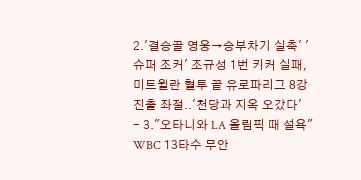2.'결승골 영웅→승부차기 실축' '슈퍼 조커' 조규성 1번 키커 실패, 미트윌란 혈투 끝 유로파리그 8강 진출 좌절..'천당과 지옥 오갔다'
- 3."오타니와 LA 올림픽 때 설욕" WBC 13타수 무안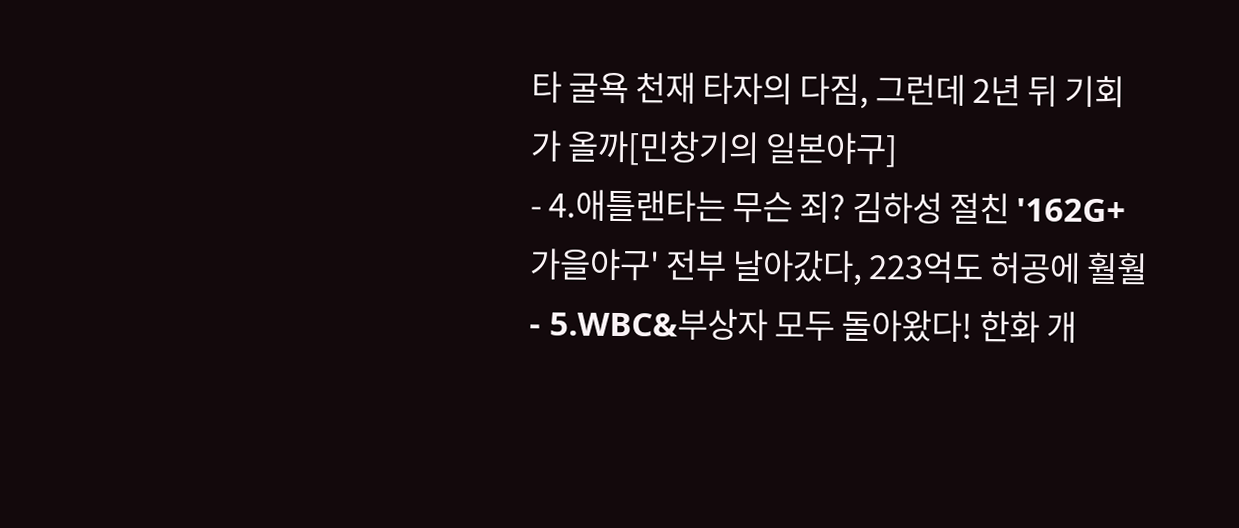타 굴욕 천재 타자의 다짐, 그런데 2년 뒤 기회가 올까[민창기의 일본야구]
- 4.애틀랜타는 무슨 죄? 김하성 절친 '162G+가을야구' 전부 날아갔다, 223억도 허공에 훨훨
- 5.WBC&부상자 모두 돌아왔다! 한화 개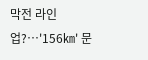막전 라인업?…'156㎞' 문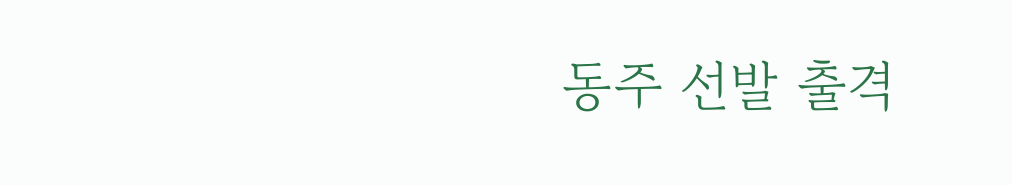동주 선발 출격